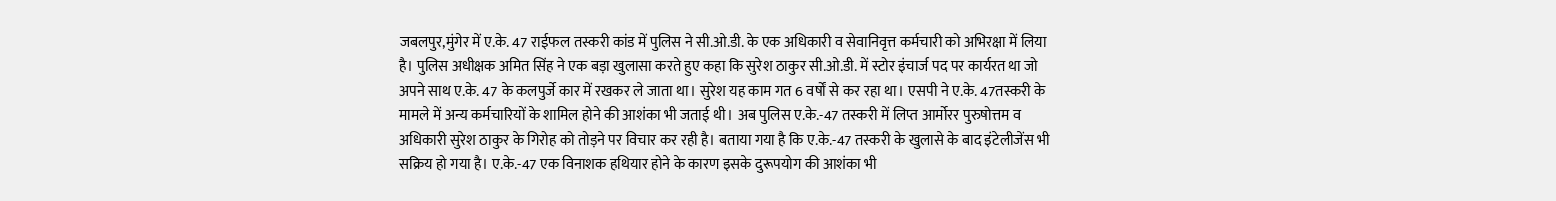जबलपुर,मुंगेर में ए.के. 47 राईफल तस्करी कांड में पुलिस ने सी.ओ.डी. के एक अधिकारी व सेवानिवृत्त कर्मचारी को अभिरक्षा में लिया है। पुलिस अधीक्षक अमित सिंह ने एक बड़ा खुलासा करते हुए कहा कि सुरेश ठाकुर सी.ओ.डी. में स्टोर इंचार्ज पद पर कार्यरत था जो अपने साथ ए.के. 47 के कलपुर्जे कार में रखकर ले जाता था। सुरेश यह काम गत 6 वर्षों से कर रहा था। एसपी ने ए.के. 47तस्करी के मामले में अन्य कर्मचारियों के शामिल होने की आशंका भी जताई थी। अब पुलिस ए.के.-47 तस्करी में लिप्त आर्मोरर पुरुषोत्तम व अधिकारी सुरेश ठाकुर के गिरोह को तोड़ने पर विचार कर रही है। बताया गया है कि ए.के.-47 तस्करी के खुलासे के बाद इंटेलीजेंस भी सक्रिय हो गया है। ए.के.-47 एक विनाशक हथियार होने के कारण इसके दुरूपयोग की आशंका भी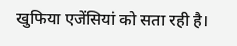खुफिया एजेंसियां को सता रही है।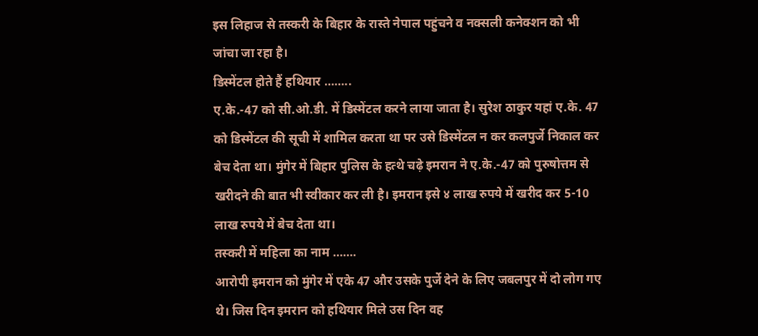इस लिहाज से तस्करी के बिहार के रास्ते नेपाल पहुंचने व नक्सली कनेक्शन को भी जांचा जा रहा है।
डिस्मेंटल होते हैं हथियार ……..
ए.के.-47 को सी.ओ.डी. में डिस्मेंटल करने लाया जाता है। सुरेश ठाकुर यहां ए.के. 47 को डिस्मेंटल की सूची में शामिल करता था पर उसे डिस्मेंटल न कर कलपुर्जे निकाल कर बेच देता था। मुंगेर में बिहार पुलिस के हत्थे चढ़े इमरान ने ए.के.-47 को पुरुषोत्तम से खरीदने की बात भी स्वीकार कर ली है। इमरान इसे ४ लाख रुपये में खरीद कर 5-10 लाख रुपये में बेच देता था।
तस्करी में महिला का नाम …….
आरोपी इमरान को मुंगेर में एके 47 और उसके पुर्जे देने के लिए जबलपुर में दो लोग गए थे। जिस दिन इमरान को हथियार मिले उस दिन वह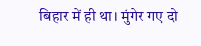बिहार में ही था। मुंगेर गए दो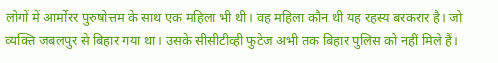लोगों में आर्मोरर पुरुषोत्तम के साथ एक महिला भी थी। वह महिला कौन थी यह रहस्य बरकरार है। जो व्यक्ति जबलपुर से बिहार गया था। उसके सीसीटीव्ही फुटेज अभी तक बिहार पुलिस को नहीं मिले हैं।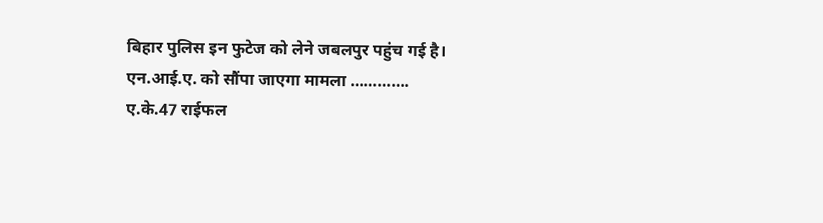बिहार पुलिस इन फुटेज को लेने जबलपुर पहुंच गई है।
एन.आई.ए. को सौंपा जाएगा मामला ………….
ए.के.47 राईफल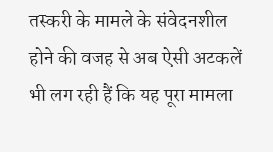तस्करी के मामले के संवेदनशील होने की वजह से अब ऐसी अटकलें भी लग रही हैं कि यह पूरा मामला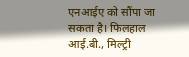एनआईए को सौंपा जा सकता है। फिलहाल आई.बी., मिल्ट्री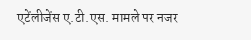एटेंलीजेंस ए.टी.एस. मामले पर नजर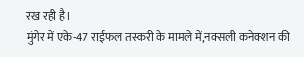रख रही है।
मुंगेर में एके-47 राईफल तस्करी के मामले में,नक्सली कनेक्शन की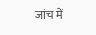जांच में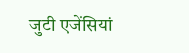जुटी एजेंसियां